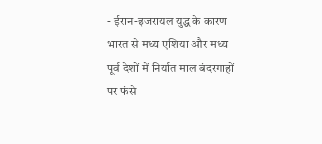- ईरान-इजरायल युद्ध के कारण भारत से मध्य एशिया और मध्य पूर्व देशों में निर्यात माल बंदरगाहों पर फंसे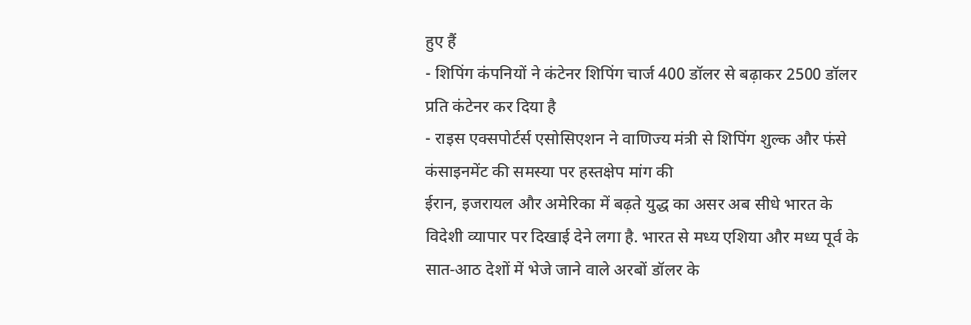हुए हैं
- शिपिंग कंपनियों ने कंटेनर शिपिंग चार्ज 400 डॉलर से बढ़ाकर 2500 डॉलर प्रति कंटेनर कर दिया है
- राइस एक्सपोर्टर्स एसोसिएशन ने वाणिज्य मंत्री से शिपिंग शुल्क और फंसे कंसाइनमेंट की समस्या पर हस्तक्षेप मांग की
ईरान, इजरायल और अमेरिका में बढ़ते युद्ध का असर अब सीधे भारत के विदेशी व्यापार पर दिखाई देने लगा है. भारत से मध्य एशिया और मध्य पूर्व के सात‑आठ देशों में भेजे जाने वाले अरबों डॉलर के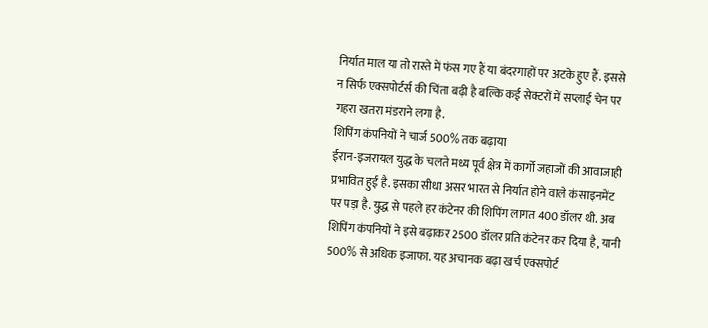निर्यात माल या तो रास्ते में फंस गए हैं या बंदरगाहों पर अटके हुए हैं. इससे न सिर्फ एक्सपोर्टर्स की चिंता बढ़ी है बल्कि कई सेक्टरों में सप्लाई चेन पर गहरा खतरा मंडराने लगा है.
शिपिंग कंपनियों ने चार्ज 500% तक बढ़ाया
ईरान-इजरायल युद्ध के चलते मध्य पूर्व क्षेत्र में कार्गो जहाजों की आवाजाही प्रभावित हुई है. इसका सीधा असर भारत से निर्यात होने वाले कंसाइनमेंट पर पड़ा है. युद्ध से पहले हर कंटेनर की शिपिंग लागत 400 डॉलर थी. अब शिपिंग कंपनियों ने इसे बढ़ाकर 2500 डॉलर प्रति कंटेनर कर दिया है, यानी 500% से अधिक इजाफा. यह अचानक बढ़ा खर्च एक्सपोर्ट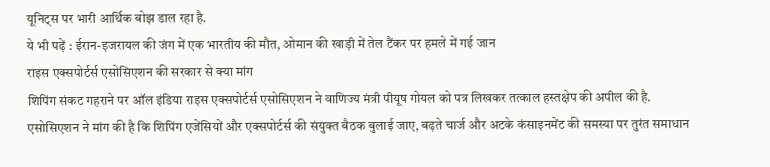यूनिट्स पर भारी आर्थिक बोझ डाल रहा है.
ये भी पढ़ें : ईरान-इजरायल की जंग में एक भारतीय की मौत, ओमान की खाड़ी में तेल टैंकर पर हमले में गई जान
राइस एक्सपोर्टर्स एसोसिएशन की सरकार से क्या मांग
शिपिंग संकट गहराने पर ऑल इंडिया राइस एक्सपोर्टर्स एसोसिएशन ने वाणिज्य मंत्री पीयूष गोयल को पत्र लिखकर तत्काल हस्तक्षेप की अपील की है. एसोसिएशन ने मांग की है कि शिपिंग एजेंसियों और एक्सपोर्टर्स की संयुक्त बैठक बुलाई जाए, बढ़ते चार्ज और अटके कंसाइनमेंट की समस्या पर तुरंत समाधान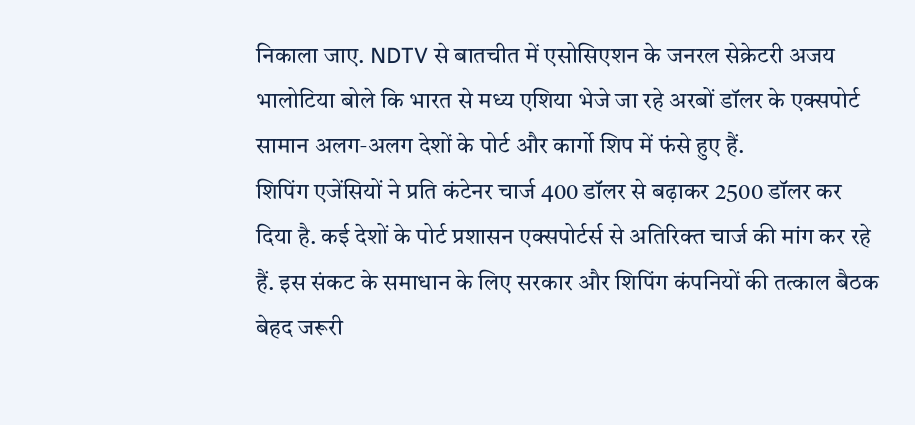निकाला जाए. NDTV से बातचीत में एसोसिएशन के जनरल सेक्रेटरी अजय भालोटिया बोले कि भारत से मध्य एशिया भेजे जा रहे अरबों डॉलर के एक्सपोर्ट सामान अलग‑अलग देशों के पोर्ट और कार्गो शिप में फंसे हुए हैं.
शिपिंग एजेंसियों ने प्रति कंटेनर चार्ज 400 डॉलर से बढ़ाकर 2500 डॉलर कर दिया है. कई देशों के पोर्ट प्रशासन एक्सपोर्टर्स से अतिरिक्त चार्ज की मांग कर रहे हैं. इस संकट के समाधान के लिए सरकार और शिपिंग कंपनियों की तत्काल बैठक बेहद जरूरी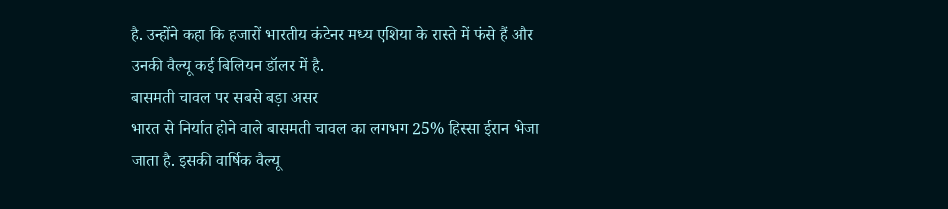है. उन्होंने कहा कि हजारों भारतीय कंटेनर मध्य एशिया के रास्ते में फंसे हैं और उनकी वैल्यू कई बिलियन डॉलर में है.
बासमती चावल पर सबसे बड़ा असर
भारत से निर्यात होने वाले बासमती चावल का लगभग 25% हिस्सा ईरान भेजा जाता है. इसकी वार्षिक वैल्यू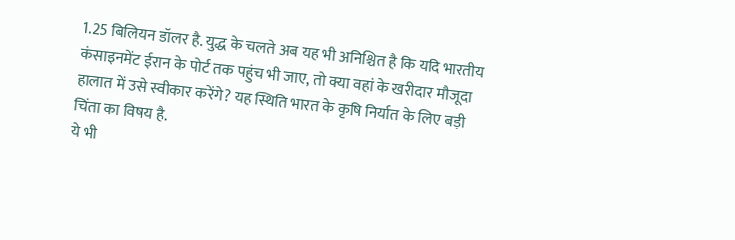1.25 बिलियन डॉलर है. युद्ध के चलते अब यह भी अनिश्चित है कि यदि भारतीय कंसाइनमेंट ईरान के पोर्ट तक पहुंच भी जाए, तो क्या वहां के खरीदार मौजूदा हालात में उसे स्वीकार करेंगे? यह स्थिति भारत के कृषि निर्यात के लिए बड़ी चिंता का विषय है.
ये भी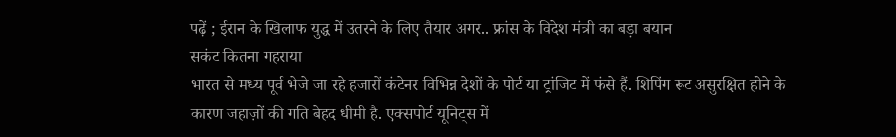पढ़ें ; ईरान के खिलाफ युद्ध में उतरने के लिए तैयार अगर.. फ्रांस के विदेश मंत्री का बड़ा बयान
सकंट कितना गहराया
भारत से मध्य पूर्व भेजे जा रहे हजारों कंटेनर विभिन्न देशों के पोर्ट या ट्रांजिट में फंसे हैं. शिपिंग रूट असुरक्षित होने के कारण जहाज़ों की गति बेहद धीमी है. एक्सपोर्ट यूनिट्स में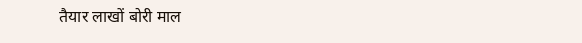तैयार लाखों बोरी माल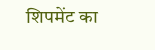शिपमेंट का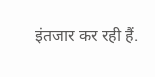इंतजार कर रही हैं.